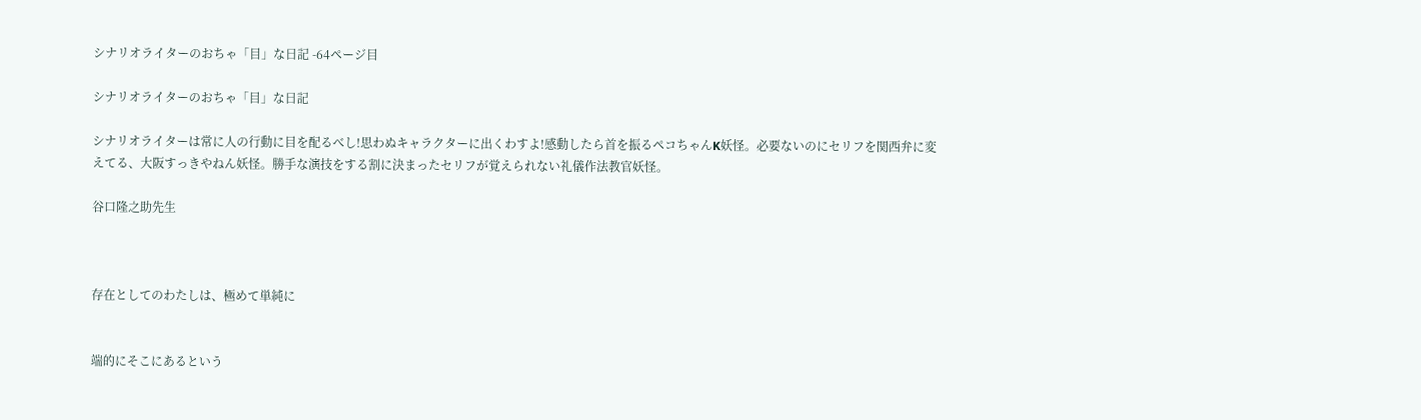シナリオライターのおちゃ「目」な日記 -64ページ目

シナリオライターのおちゃ「目」な日記

シナリオライターは常に人の行動に目を配るべし!思わぬキャラクターに出くわすよ!感動したら首を振るペコちゃんK妖怪。必要ないのにセリフを関西弁に変えてる、大阪すっきやねん妖怪。勝手な演技をする割に決まったセリフが覚えられない礼儀作法教官妖怪。

谷口隆之助先生



存在としてのわたしは、極めて単純に


端的にそこにあるという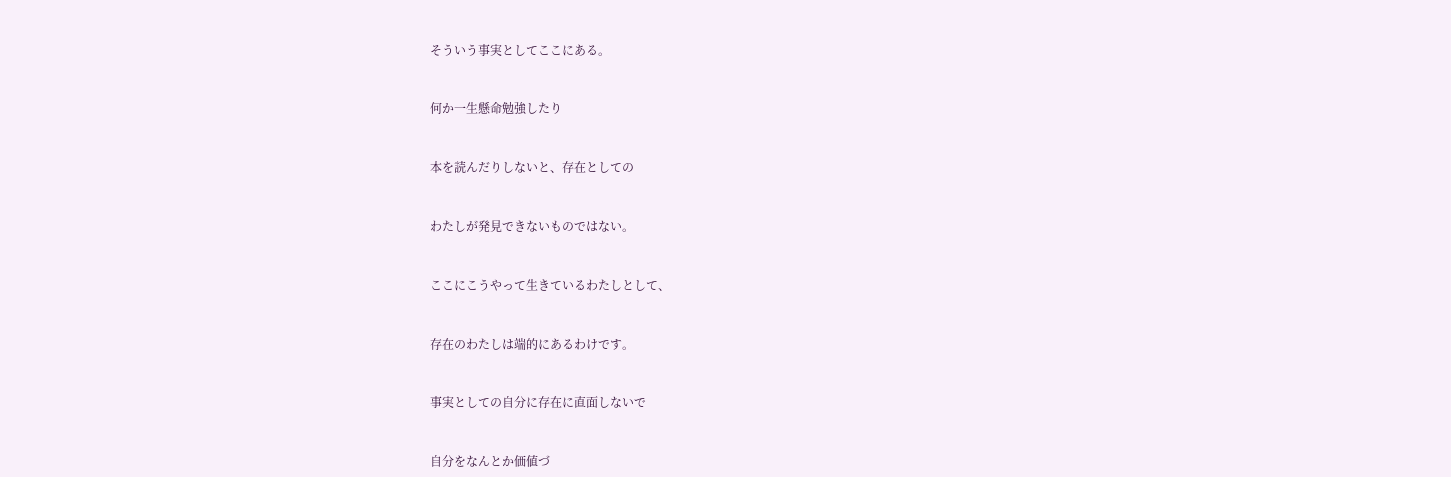そういう事実としてここにある。


何か一生懸命勉強したり


本を読んだりしないと、存在としての


わたしが発見できないものではない。


ここにこうやって生きているわたしとして、


存在のわたしは端的にあるわけです。


事実としての自分に存在に直面しないで


自分をなんとか価値づ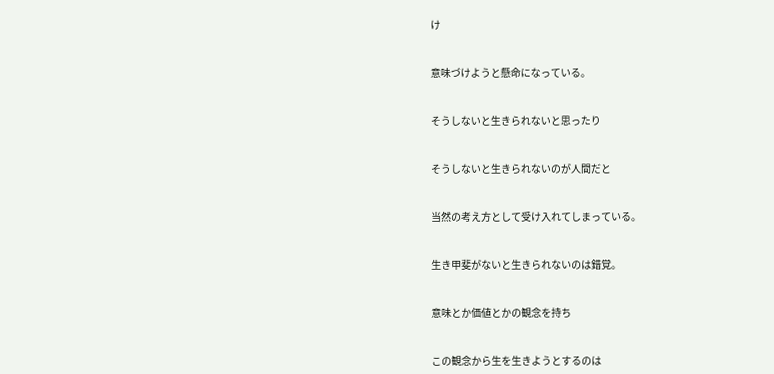け


意味づけようと懸命になっている。


そうしないと生きられないと思ったり


そうしないと生きられないのが人間だと


当然の考え方として受け入れてしまっている。


生き甲斐がないと生きられないのは錯覚。


意味とか価値とかの観念を持ち


この観念から生を生きようとするのは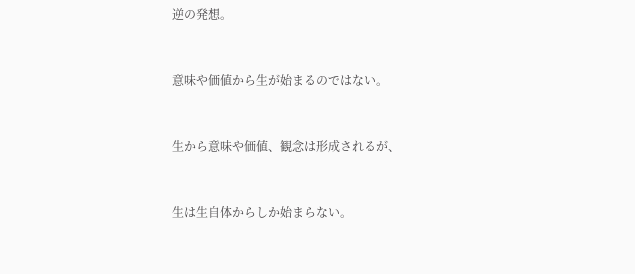逆の発想。


意味や価値から生が始まるのではない。


生から意味や価値、観念は形成されるが、


生は生自体からしか始まらない。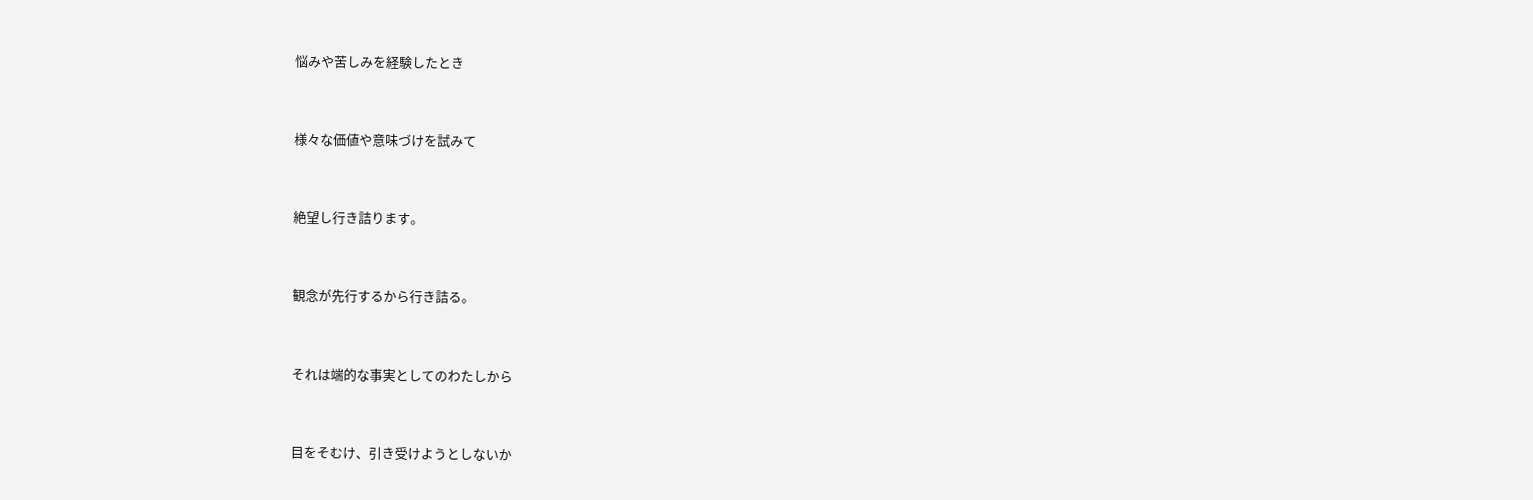悩みや苦しみを経験したとき


様々な価値や意味づけを試みて


絶望し行き詰ります。


観念が先行するから行き詰る。


それは端的な事実としてのわたしから


目をそむけ、引き受けようとしないか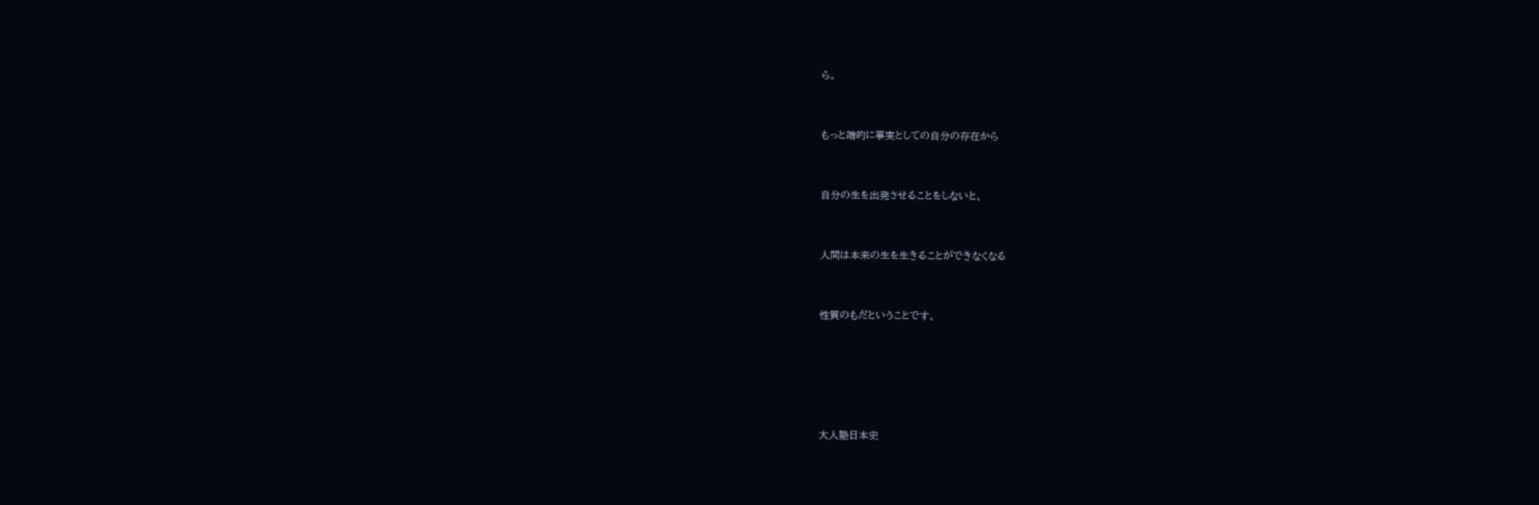ら。


もっと端的に事実としての自分の存在から


自分の生を出発させることをしないと、


人間は本来の生を生きることができなくなる


性質のもだということです。





大人塾日本史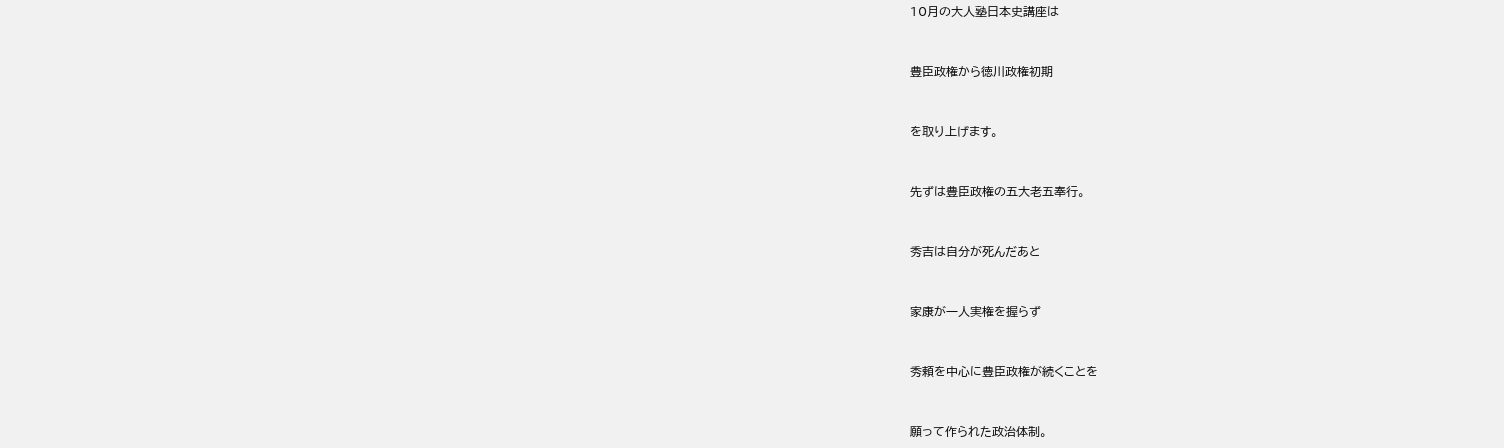10月の大人塾日本史講座は


豊臣政権から徳川政権初期


を取り上げます。


先ずは豊臣政権の五大老五奉行。


秀吉は自分が死んだあと


家康が一人実権を握らず


秀頼を中心に豊臣政権が続くことを


願って作られた政治体制。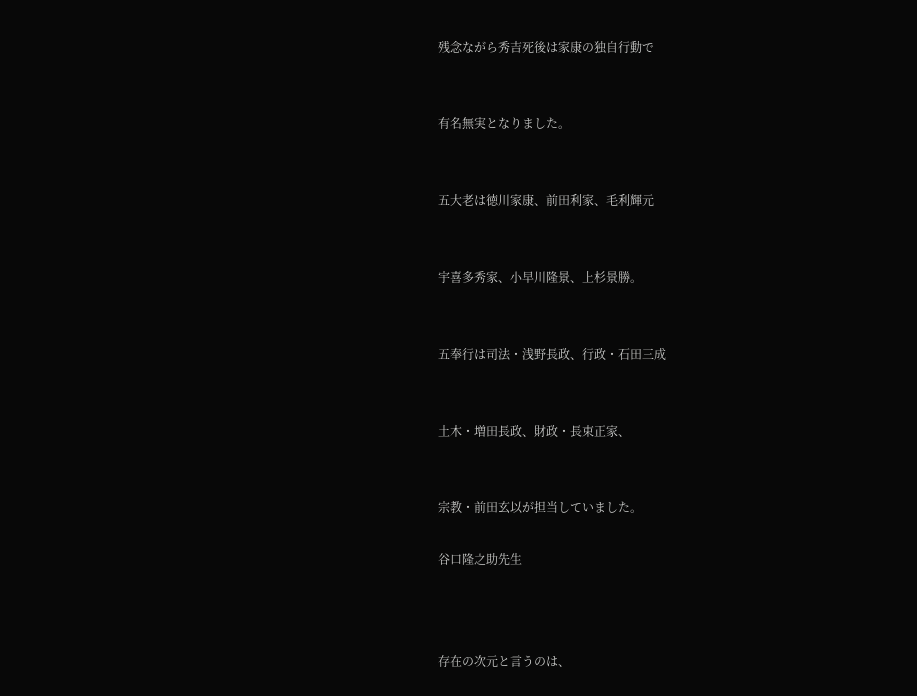残念ながら秀吉死後は家康の独自行動で


有名無実となりました。


五大老は徳川家康、前田利家、毛利輝元


宇喜多秀家、小早川隆景、上杉景勝。


五奉行は司法・浅野長政、行政・石田三成


土木・増田長政、財政・長束正家、


宗教・前田玄以が担当していました。

谷口隆之助先生



存在の次元と言うのは、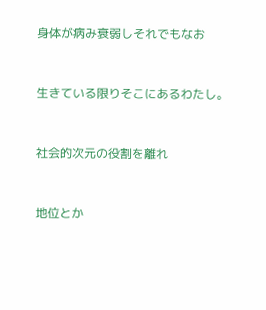身体が病み衰弱しそれでもなお


生きている限りそこにあるわたし。


社会的次元の役割を離れ


地位とか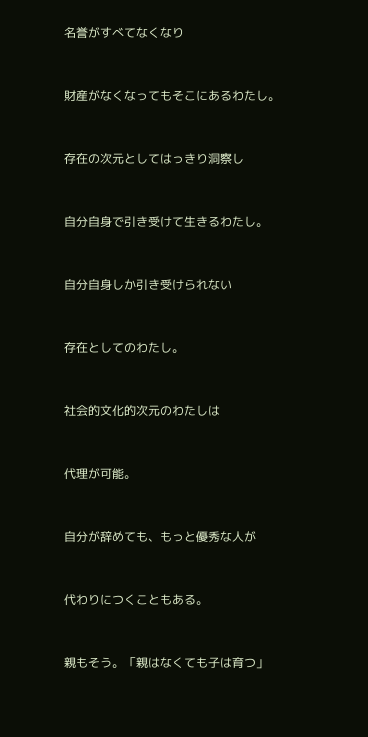名誉がすべてなくなり


財産がなくなってもそこにあるわたし。


存在の次元としてはっきり洞察し


自分自身で引き受けて生きるわたし。


自分自身しか引き受けられない


存在としてのわたし。


社会的文化的次元のわたしは


代理が可能。


自分が辞めても、もっと優秀な人が


代わりにつくこともある。


親もそう。「親はなくても子は育つ」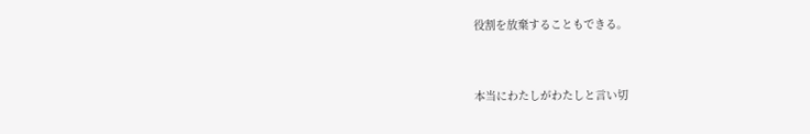役割を放棄することもできる。


本当にわたしがわたしと言い切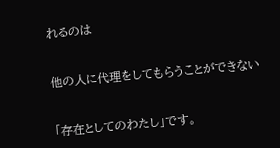れるのは


他の人に代理をしてもらうことができない


「存在としてのわたし」です。